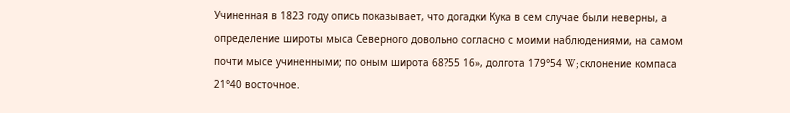Учиненная в 1823 году опись показывает, что догадки Кука в сем случае были неверны, а определение широты мыса Северного довольно согласно с моими наблюдениями, на самом почти мысе учиненными; по оным широта 68?55 16», долгота 179°54 W; склонение компаса 21°40 восточное.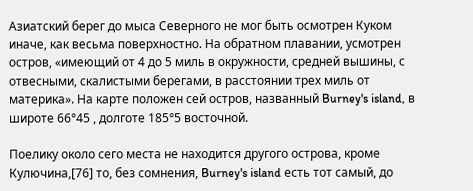Азиатский берег до мыса Северного не мог быть осмотрен Куком иначе, как весьма поверхностно. На обратном плавании, усмотрен остров, «имеющий от 4 до 5 миль в окружности, средней вышины, с отвесными, скалистыми берегами, в расстоянии трех миль от материка». На карте положен сей остров, названный Burney's island, в широте 66°45 , долготе 185°5 восточной.

Поелику около сего места не находится другого острова, кроме Кулючина,[76] то, без сомнения, Burney's island есть тот самый, до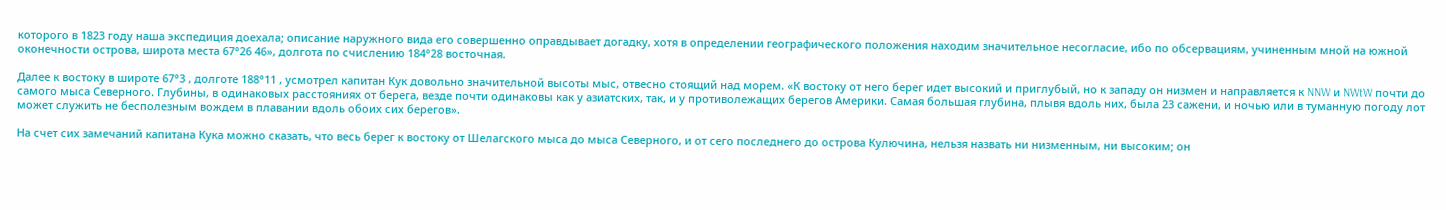которого в 1823 году наша экспедиция доехала; описание наружного вида его совершенно оправдывает догадку, хотя в определении географического положения находим значительное несогласие, ибо по обсервациям, учиненным мной на южной оконечности острова, широта места 67°26 46», долгота по счислению 184°28 восточная.

Далее к востоку в широте 67°3 , долготе 188°11 , усмотрел капитан Кук довольно значительной высоты мыс, отвесно стоящий над морем. «К востоку от него берег идет высокий и приглубый, но к западу он низмен и направляется к NNW и NWtW почти до самого мыса Северного. Глубины, в одинаковых расстояниях от берега, везде почти одинаковы как у азиатских, так, и у противолежащих берегов Америки. Самая большая глубина, плывя вдоль них, была 23 сажени, и ночью или в туманную погоду лот может служить не бесполезным вождем в плавании вдоль обоих сих берегов».

На счет сих замечаний капитана Кука можно сказать, что весь берег к востоку от Шелагского мыса до мыса Северного, и от сего последнего до острова Кулючина, нельзя назвать ни низменным, ни высоким; он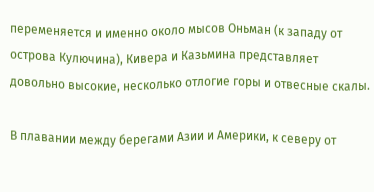переменяется и именно около мысов Оньман (к западу от острова Кулючина), Кивера и Казьмина представляет довольно высокие, несколько отлогие горы и отвесные скалы.

В плавании между берегами Азии и Америки, к северу от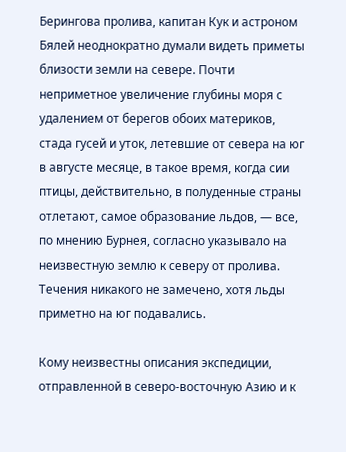Берингова пролива, капитан Кук и астроном Бялей неоднократно думали видеть приметы близости земли на севере. Почти неприметное увеличение глубины моря с удалением от берегов обоих материков, стада гусей и уток, летевшие от севера на юг в августе месяце, в такое время, когда сии птицы, действительно, в полуденные страны отлетают, самое образование льдов, — все, по мнению Бурнея, согласно указывало на неизвестную землю к северу от пролива. Течения никакого не замечено, хотя льды приметно на юг подавались.

Кому неизвестны описания экспедиции, отправленной в северо-восточную Азию и к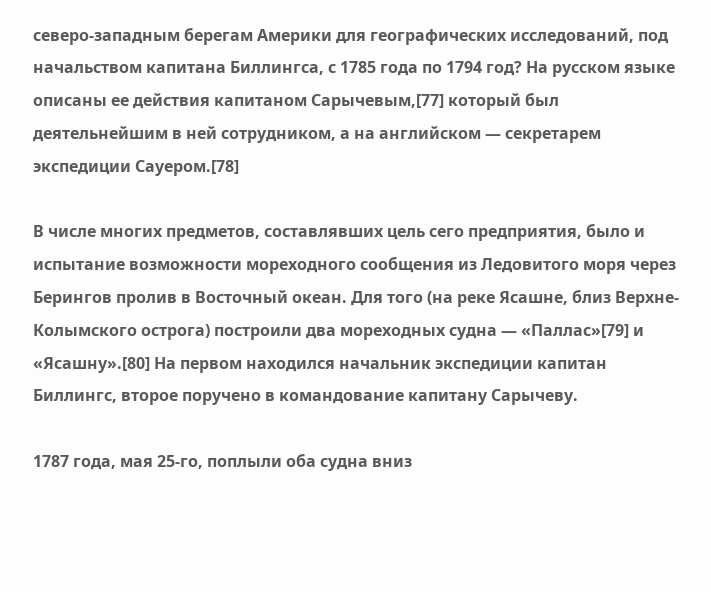северо-западным берегам Америки для географических исследований, под начальством капитана Биллингса, с 1785 года по 1794 год? На русском языке описаны ее действия капитаном Сарычевым,[77] который был деятельнейшим в ней сотрудником, а на английском — секретарем экспедиции Сауером.[78]

В числе многих предметов, составлявших цель сего предприятия, было и испытание возможности мореходного сообщения из Ледовитого моря через Берингов пролив в Восточный океан. Для того (на реке Ясашне, близ Верхне-Колымского острога) построили два мореходных судна — «Паллас»[79] и «Ясашну».[80] На первом находился начальник экспедиции капитан Биллингс, второе поручено в командование капитану Сарычеву.

1787 года, мая 25-го, поплыли оба судна вниз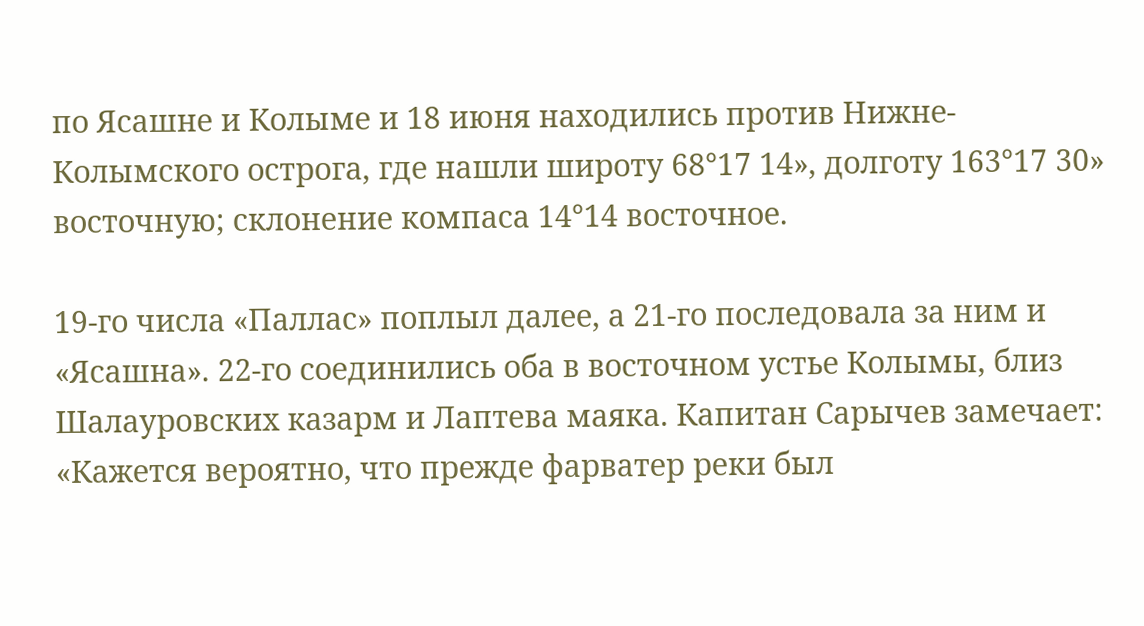по Ясашне и Колыме и 18 июня находились против Нижне-Колымского острога, где нашли широту 68°17 14», долготу 163°17 30» восточную; склонение компаса 14°14 восточное.

19-го числа «Паллас» поплыл далее, а 21-го последовала за ним и «Ясашна». 22-го соединились оба в восточном устье Колымы, близ Шалауровских казарм и Лаптева маяка. Капитан Сарычев замечает: «Кажется вероятно, что прежде фарватер реки был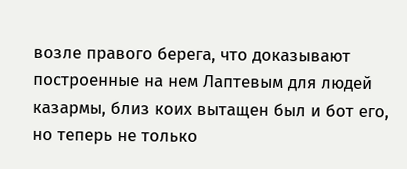возле правого берега, что доказывают построенные на нем Лаптевым для людей казармы, близ коих вытащен был и бот его, но теперь не только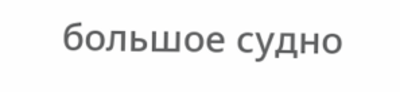большое судно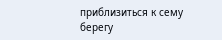приблизиться к сему берегу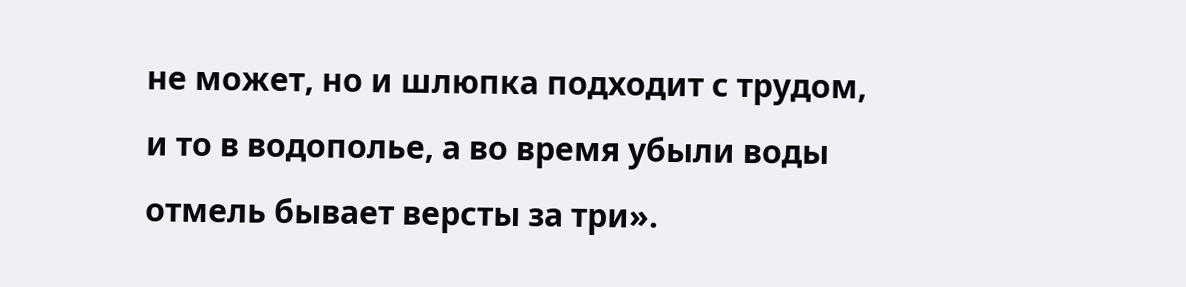не может, но и шлюпка подходит с трудом, и то в водополье, а во время убыли воды отмель бывает версты за три».